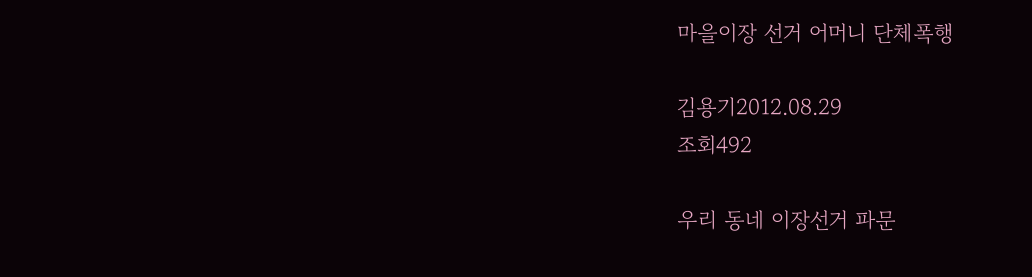마을이장 선거 어머니 단체폭행

김용기2012.08.29
조회492

우리 동네 이장선거 파문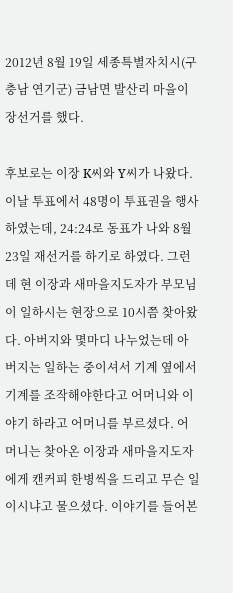2012년 8월 19일 세종특별자치시(구 충남 연기군) 금남면 발산리 마을이장선거를 했다.

후보로는 이장 K씨와 Y씨가 나왔다. 이날 투표에서 48명이 투표권을 행사하였는데, 24:24로 동표가 나와 8월 23일 재선거를 하기로 하였다. 그런데 현 이장과 새마을지도자가 부모님이 일하시는 현장으로 10시쯤 찾아왔다. 아버지와 몇마디 나누었는데 아버지는 일하는 중이셔서 기계 옆에서 기계를 조작해야한다고 어머니와 이야기 하라고 어머니를 부르셨다. 어머니는 찾아온 이장과 새마을지도자에게 캔커피 한병씩을 드리고 무슨 일이시냐고 물으셨다. 이야기를 들어본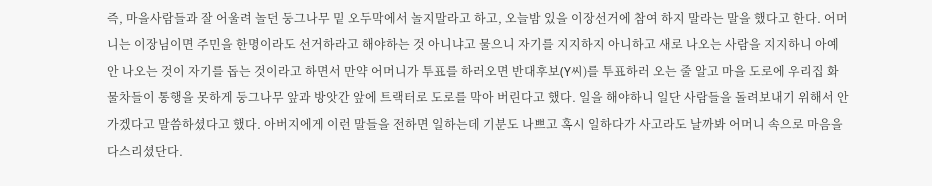즉, 마을사람들과 잘 어울려 놀던 둥그나무 밑 오두막에서 놀지말라고 하고, 오늘밤 있을 이장선거에 참여 하지 말라는 말을 했다고 한다. 어머니는 이장님이면 주민을 한명이라도 선거하라고 해야하는 것 아니냐고 물으니 자기를 지지하지 아니하고 새로 나오는 사람을 지지하니 아예 안 나오는 것이 자기를 돕는 것이라고 하면서 만약 어머니가 투표를 하러오면 반대후보(Y씨)를 투표하러 오는 줄 알고 마을 도로에 우리집 화물차들이 통행을 못하게 둥그나무 앞과 방앗간 앞에 트랙터로 도로를 막아 버린다고 했다. 일을 해야하니 일단 사람들을 돌려보내기 위해서 안가겠다고 말씀하셨다고 했다. 아버지에게 이런 말들을 전하면 일하는데 기분도 나쁘고 혹시 일하다가 사고라도 날까봐 어머니 속으로 마음을 다스리셨단다.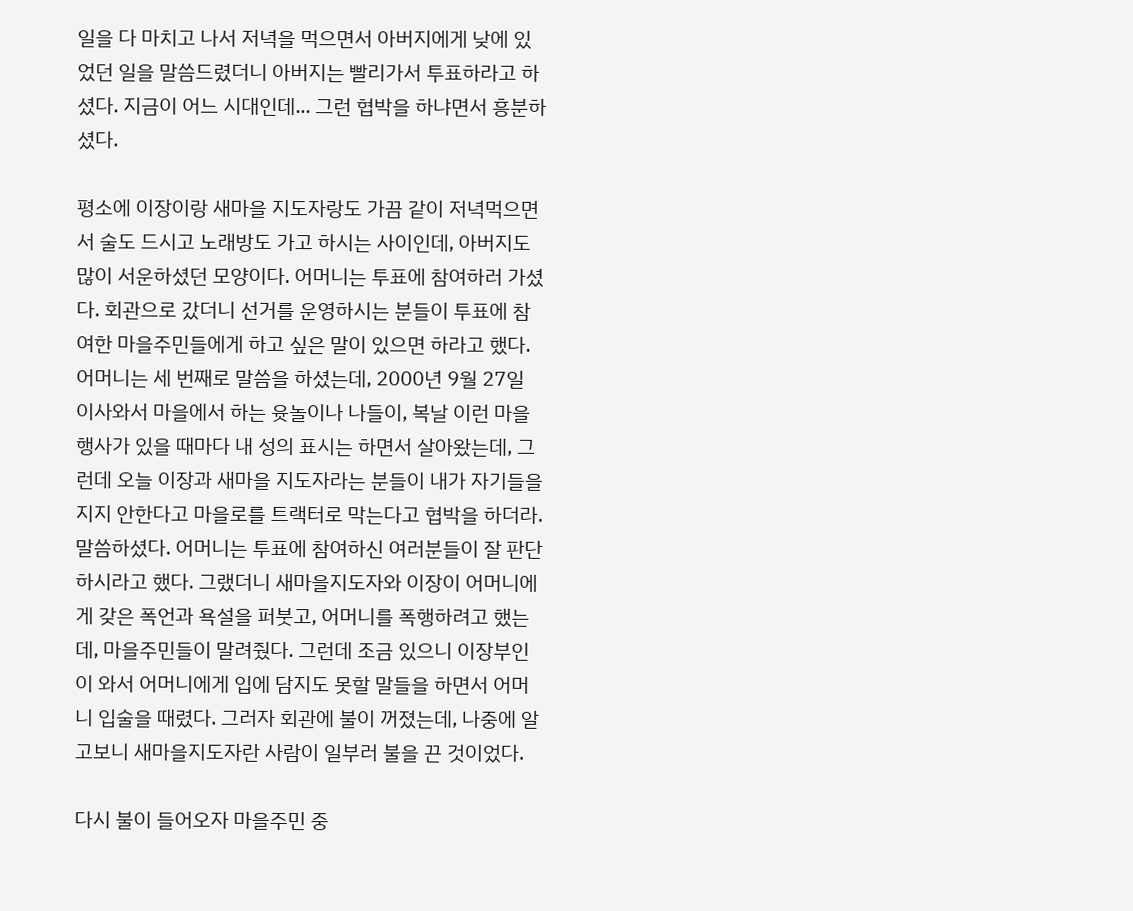일을 다 마치고 나서 저녁을 먹으면서 아버지에게 낮에 있었던 일을 말씀드렸더니 아버지는 빨리가서 투표하라고 하셨다. 지금이 어느 시대인데... 그런 협박을 하냐면서 흥분하셨다.

평소에 이장이랑 새마을 지도자랑도 가끔 같이 저녁먹으면서 술도 드시고 노래방도 가고 하시는 사이인데, 아버지도 많이 서운하셨던 모양이다. 어머니는 투표에 참여하러 가셨다. 회관으로 갔더니 선거를 운영하시는 분들이 투표에 참여한 마을주민들에게 하고 싶은 말이 있으면 하라고 했다. 어머니는 세 번째로 말씀을 하셨는데, 2000년 9월 27일 이사와서 마을에서 하는 윳놀이나 나들이, 복날 이런 마을행사가 있을 때마다 내 성의 표시는 하면서 살아왔는데, 그런데 오늘 이장과 새마을 지도자라는 분들이 내가 자기들을 지지 안한다고 마을로를 트랙터로 막는다고 협박을 하더라. 말씀하셨다. 어머니는 투표에 참여하신 여러분들이 잘 판단 하시라고 했다. 그랬더니 새마을지도자와 이장이 어머니에게 갖은 폭언과 욕설을 퍼붓고, 어머니를 폭행하려고 했는데, 마을주민들이 말려줬다. 그런데 조금 있으니 이장부인이 와서 어머니에게 입에 담지도 못할 말들을 하면서 어머니 입술을 때렸다. 그러자 회관에 불이 꺼졌는데, 나중에 알고보니 새마을지도자란 사람이 일부러 불을 끈 것이었다.

다시 불이 들어오자 마을주민 중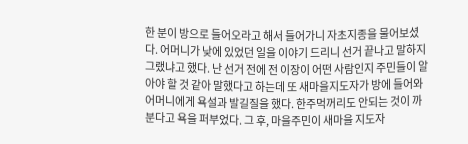한 분이 방으로 들어오라고 해서 들어가니 자초지종을 물어보셨다. 어머니가 낮에 있었던 일을 이야기 드리니 선거 끝나고 말하지 그랬냐고 했다. 난 선거 전에 전 이장이 어떤 사람인지 주민들이 알아야 할 것 같아 말했다고 하는데 또 새마을지도자가 방에 들어와 어머니에게 욕설과 발길질을 했다. 한주먹꺼리도 안되는 것이 까분다고 욕을 퍼부었다. 그 후, 마을주민이 새마을 지도자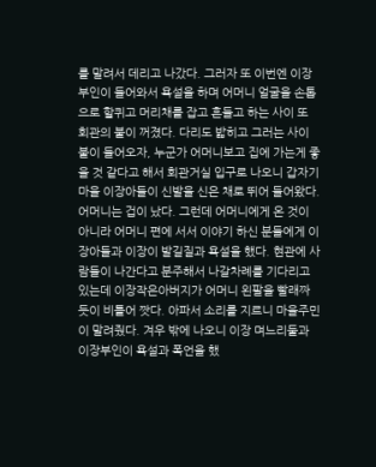를 말려서 데리고 나갔다. 그러자 또 이번엔 이장부인이 들어와서 욕설을 하며 어머니 얼굴을 손톱으로 할퀴고 머리채를 잡고 흔들고 하는 사이 또 회관의 불이 꺼졌다. 다리도 밟히고 그러는 사이 불이 들어오자, 누군가 어머니보고 집에 가는게 좋을 것 같다고 해서 회관거실 입구로 나오니 갑자기 마을 이장아들이 신발을 신은 채로 뛰어 들어왔다. 어머니는 겁이 났다. 그런데 어머니에게 온 것이 아니라 어머니 편에 서서 이야기 하신 분들에게 이장아들과 이장이 발길질과 욕설을 했다. 현관에 사람들이 나간다고 분주해서 나갈차례를 기다리고 있는데 이장작은아버지가 어머니 왼팔을 빨래짜듯이 비틀어 짯다. 아파서 소리를 지르니 마을주민이 말려줬다. 겨우 밖에 나오니 이장 며느리둘과 이장부인이 욕설과 폭언을 했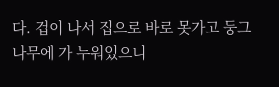다. 겁이 나서 집으로 바로 못가고 둥그나무에 가 누워있으니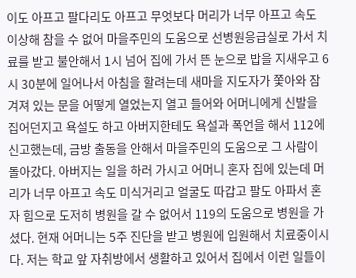이도 아프고 팔다리도 아프고 무엇보다 머리가 너무 아프고 속도 이상해 참을 수 없어 마을주민의 도움으로 선병원응급실로 가서 치료를 받고 불안해서 1시 넘어 집에 가서 뜬 눈으로 밥을 지새우고 6시 30분에 일어나서 아침을 할려는데 새마을 지도자가 쫓아와 잠겨져 있는 문을 어떻게 열었는지 열고 들어와 어머니에게 신발을 집어던지고 욕설도 하고 아버지한테도 욕설과 폭언을 해서 112에 신고했는데, 금방 출동을 안해서 마을주민의 도움으로 그 사람이 돌아갔다. 아버지는 일을 하러 가시고 어머니 혼자 집에 있는데 머리가 너무 아프고 속도 미식거리고 얼굴도 따갑고 팔도 아파서 혼자 힘으로 도저히 병원을 갈 수 없어서 119의 도움으로 병원을 가셨다. 현재 어머니는 5주 진단을 받고 병원에 입원해서 치료중이시다. 저는 학교 앞 자취방에서 생활하고 있어서 집에서 이런 일들이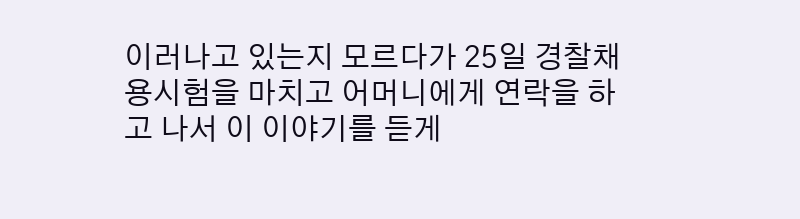이러나고 있는지 모르다가 25일 경찰채용시험을 마치고 어머니에게 연락을 하고 나서 이 이야기를 듣게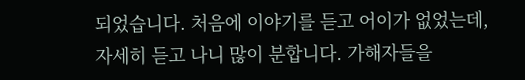되었습니다. 처음에 이야기를 듣고 어이가 없었는데, 자세히 듣고 나니 많이 분합니다. 가해자들을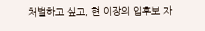처벌하고 싶고, 현 이장의 입후보 자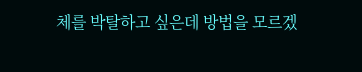체를 박탈하고 싶은데 방법을 모르겠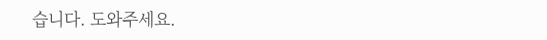습니다. 도와주세요.